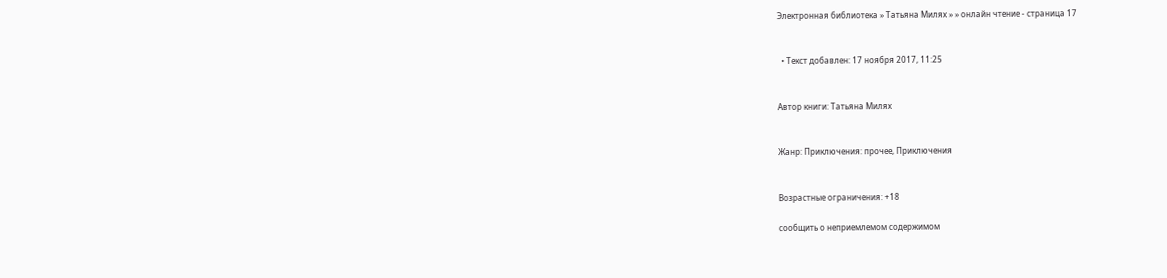Электронная библиотека » Татьяна Милях » » онлайн чтение - страница 17


  • Текст добавлен: 17 ноября 2017, 11:25


Автор книги: Татьяна Милях


Жанр: Приключения: прочее, Приключения


Возрастные ограничения: +18

сообщить о неприемлемом содержимом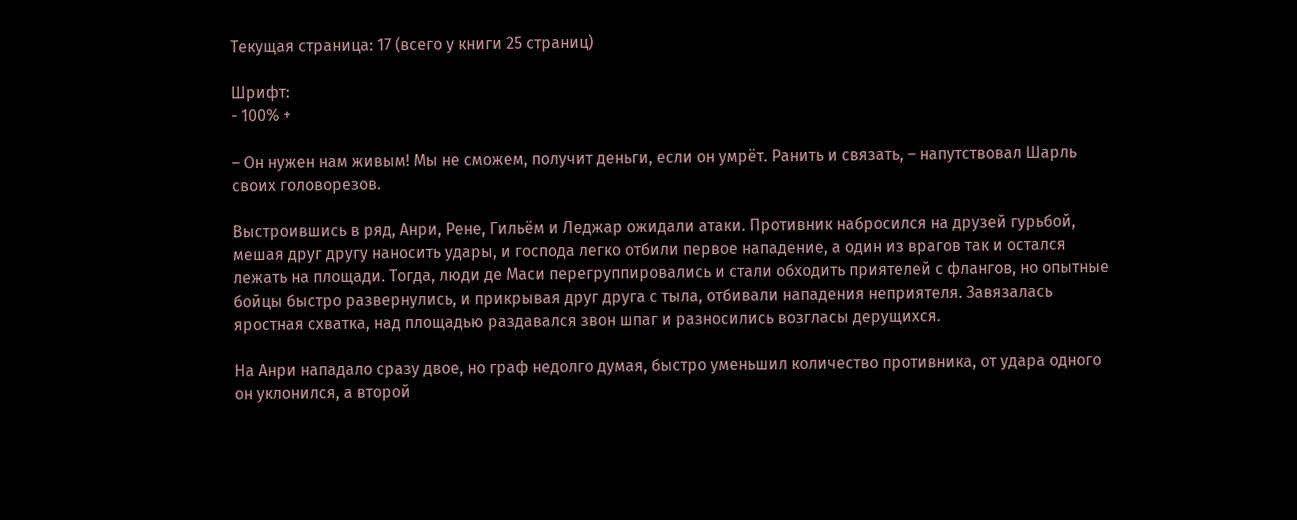Текущая страница: 17 (всего у книги 25 страниц)

Шрифт:
- 100% +

– Он нужен нам живым! Мы не сможем, получит деньги, если он умрёт. Ранить и связать, – напутствовал Шарль своих головорезов.

Выстроившись в ряд, Анри, Рене, Гильём и Леджар ожидали атаки. Противник набросился на друзей гурьбой, мешая друг другу наносить удары, и господа легко отбили первое нападение, а один из врагов так и остался лежать на площади. Тогда, люди де Маси перегруппировались и стали обходить приятелей с флангов, но опытные бойцы быстро развернулись, и прикрывая друг друга с тыла, отбивали нападения неприятеля. Завязалась яростная схватка, над площадью раздавался звон шпаг и разносились возгласы дерущихся.

На Анри нападало сразу двое, но граф недолго думая, быстро уменьшил количество противника, от удара одного он уклонился, а второй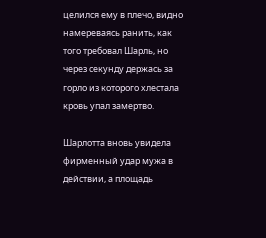целился ему в плечо, видно намереваясь ранить, как того требовал Шарль, но через секунду держась за горло из которого хлестала кровь упал замертво.

Шарлотта вновь увидела фирменный удар мужа в действии, а площадь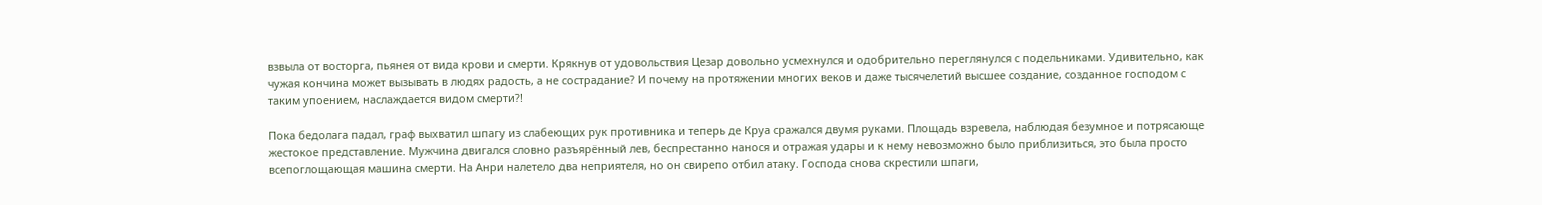взвыла от восторга, пьянея от вида крови и смерти. Крякнув от удовольствия Цезар довольно усмехнулся и одобрительно переглянулся с подельниками. Удивительно, как чужая кончина может вызывать в людях радость, а не сострадание? И почему на протяжении многих веков и даже тысячелетий высшее создание, созданное господом с таким упоением, наслаждается видом смерти?!

Пока бедолага падал, граф выхватил шпагу из слабеющих рук противника и теперь де Круа сражался двумя руками. Площадь взревела, наблюдая безумное и потрясающе жестокое представление. Мужчина двигался словно разъярённый лев, беспрестанно нанося и отражая удары и к нему невозможно было приблизиться, это была просто всепоглощающая машина смерти. На Анри налетело два неприятеля, но он свирепо отбил атаку. Господа снова скрестили шпаги,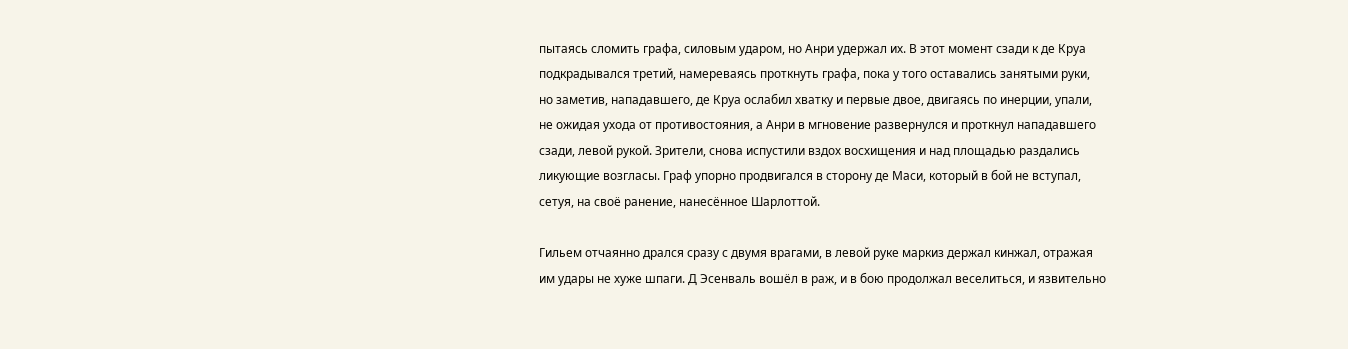пытаясь сломить графа, силовым ударом, но Анри удержал их. В этот момент сзади к де Круа подкрадывался третий, намереваясь проткнуть графа, пока у того оставались занятыми руки, но заметив, нападавшего, де Круа ослабил хватку и первые двое, двигаясь по инерции, упали, не ожидая ухода от противостояния, а Анри в мгновение развернулся и проткнул нападавшего сзади, левой рукой. Зрители, снова испустили вздох восхищения и над площадью раздались ликующие возгласы. Граф упорно продвигался в сторону де Маси, который в бой не вступал, сетуя, на своё ранение, нанесённое Шарлоттой.

Гильем отчаянно дрался сразу с двумя врагами, в левой руке маркиз держал кинжал, отражая им удары не хуже шпаги. Д Эсенваль вошёл в раж, и в бою продолжал веселиться, и язвительно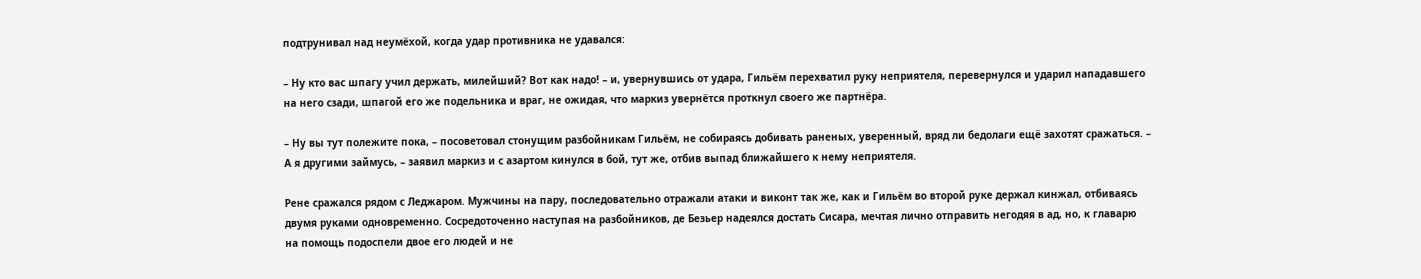подтрунивал над неумёхой, когда удар противника не удавался:

– Ну кто вас шпагу учил держать, милейший? Вот как надо! – и, увернувшись от удара, Гильём перехватил руку неприятеля, перевернулся и ударил нападавшего на него сзади, шпагой его же подельника и враг, не ожидая, что маркиз увернётся проткнул своего же партнёра.

– Ну вы тут полежите пока, – посоветовал стонущим разбойникам Гильём, не собираясь добивать раненых, уверенный, вряд ли бедолаги ещё захотят сражаться. – А я другими займусь, – заявил маркиз и с азартом кинулся в бой, тут же, отбив выпад ближайшего к нему неприятеля.

Рене сражался рядом с Леджаром. Мужчины на пару, последовательно отражали атаки и виконт так же, как и Гильём во второй руке держал кинжал, отбиваясь двумя руками одновременно. Сосредоточенно наступая на разбойников, де Безьер надеялся достать Сисара, мечтая лично отправить негодяя в ад, но, к главарю на помощь подоспели двое его людей и не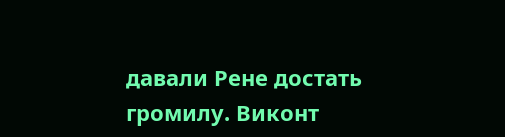давали Рене достать громилу. Виконт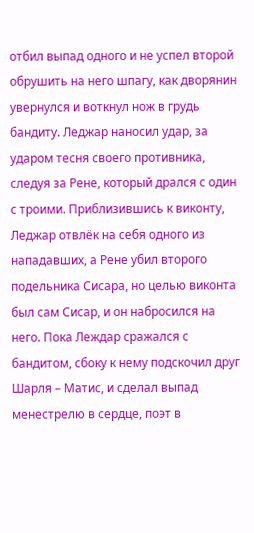отбил выпад одного и не успел второй обрушить на него шпагу, как дворянин увернулся и воткнул нож в грудь бандиту. Леджар наносил удар, за ударом тесня своего противника, следуя за Рене, который дрался с один с троими. Приблизившись к виконту, Леджар отвлёк на себя одного из нападавших, а Рене убил второго подельника Сисара, но целью виконта был сам Сисар, и он набросился на него. Пока Леждар сражался с бандитом, сбоку к нему подскочил друг Шарля – Матис, и сделал выпад менестрелю в сердце, поэт в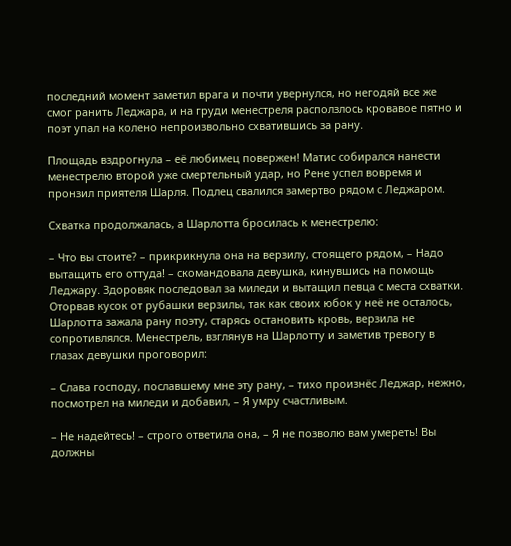последний момент заметил врага и почти увернулся, но негодяй все же смог ранить Леджара, и на груди менестреля расползлось кровавое пятно и поэт упал на колено непроизвольно схватившись за рану.

Площадь вздрогнула – её любимец повержен! Матис собирался нанести менестрелю второй уже смертельный удар, но Рене успел вовремя и пронзил приятеля Шарля. Подлец свалился замертво рядом с Леджаром.

Схватка продолжалась, а Шарлотта бросилась к менестрелю:

– Что вы стоите? – прикрикнула она на верзилу, стоящего рядом, – Надо вытащить его оттуда! – скомандовала девушка, кинувшись на помощь Леджару. Здоровяк последовал за миледи и вытащил певца с места схватки. Оторвав кусок от рубашки верзилы, так как своих юбок у неё не осталось, Шарлотта зажала рану поэту, старясь остановить кровь, верзила не сопротивлялся. Менестрель, взглянув на Шарлотту и заметив тревогу в глазах девушки проговорил:

– Слава господу, пославшему мне эту рану, – тихо произнёс Леджар, нежно, посмотрел на миледи и добавил, – Я умру счастливым.

– Не надейтесь! – строго ответила она, – Я не позволю вам умереть! Вы должны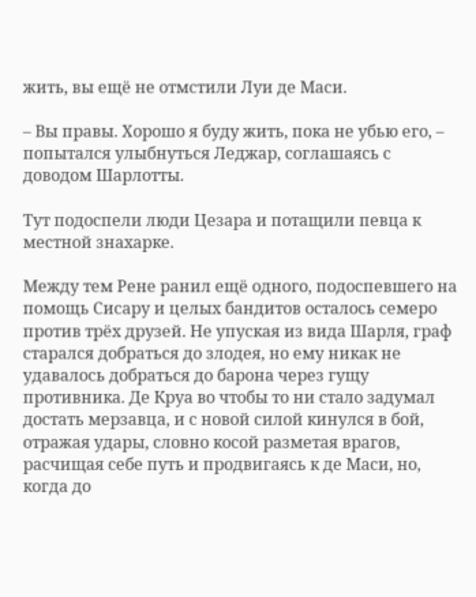жить, вы ещё не отмстили Луи де Маси.

– Вы правы. Хорошо я буду жить, пока не убью его, – попытался улыбнуться Леджар, соглашаясь с доводом Шарлотты.

Тут подоспели люди Цезара и потащили певца к местной знахарке.

Между тем Рене ранил ещё одного, подоспевшего на помощь Сисару и целых бандитов осталось семеро против трёх друзей. Не упуская из вида Шарля, граф старался добраться до злодея, но ему никак не удавалось добраться до барона через гущу противника. Де Круа во чтобы то ни стало задумал достать мерзавца, и с новой силой кинулся в бой, отражая удары, словно косой разметая врагов, расчищая себе путь и продвигаясь к де Маси, но, когда до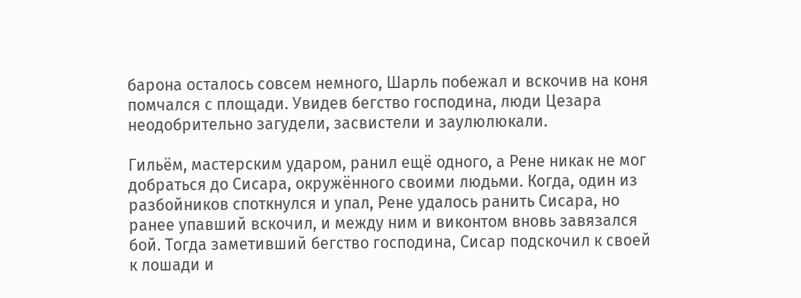барона осталось совсем немного, Шарль побежал и вскочив на коня помчался с площади. Увидев бегство господина, люди Цезара неодобрительно загудели, засвистели и заулюлюкали.

Гильём, мастерским ударом, ранил ещё одного, а Рене никак не мог добраться до Сисара, окружённого своими людьми. Когда, один из разбойников споткнулся и упал, Рене удалось ранить Сисара, но ранее упавший вскочил, и между ним и виконтом вновь завязался бой. Тогда заметивший бегство господина, Сисар подскочил к своей к лошади и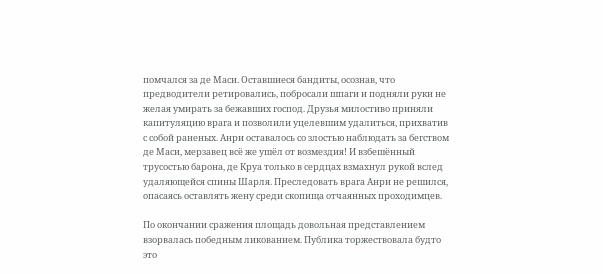помчался за де Маси. Оставшиеся бандиты, осознав, что предводители ретировались, побросали шпаги и подняли руки не желая умирать за бежавших господ. Друзья милостиво приняли капитуляцию врага и позволили уцелевшим удалиться, прихватив с собой раненых. Анри оставалось со злостью наблюдать за бегством де Маси, мерзавец всё же ушёл от возмездия! И взбешённый трусостью барона, де Круа только в сердцах взмахнул рукой вслед удаляющейся спины Шарля. Преследовать врага Анри не решился, опасаясь оставлять жену среди скопища отчаянных проходимцев.

По окончании сражения площадь довольная представлением взорвалась победным ликованием. Публика торжествовала будто это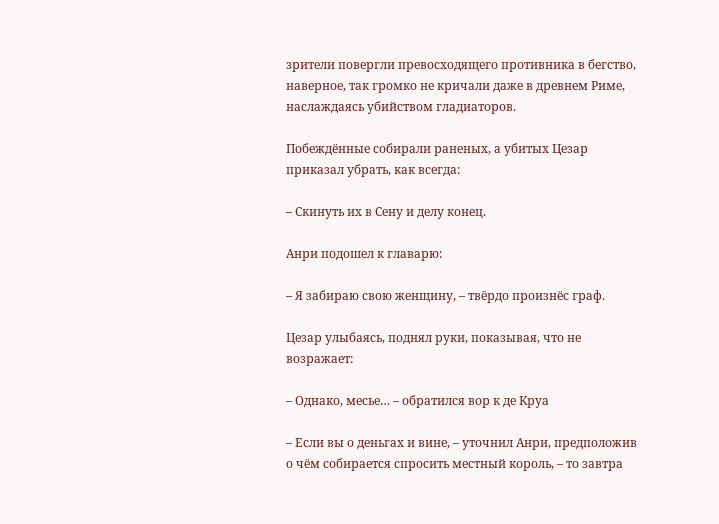зрители повергли превосходящего противника в бегство, наверное, так громко не кричали даже в древнем Риме, наслаждаясь убийством гладиаторов.

Побеждённые собирали раненых, а убитых Цезар приказал убрать, как всегда:

– Скинуть их в Сену и делу конец.

Анри подошел к главарю:

– Я забираю свою женщину, – твёрдо произнёс граф.

Цезар улыбаясь, поднял руки, показывая, что не возражает:

– Однако, месье… – обратился вор к де Круа

– Если вы о деньгах и вине, – уточнил Анри, предположив о чём собирается спросить местный король, – то завтра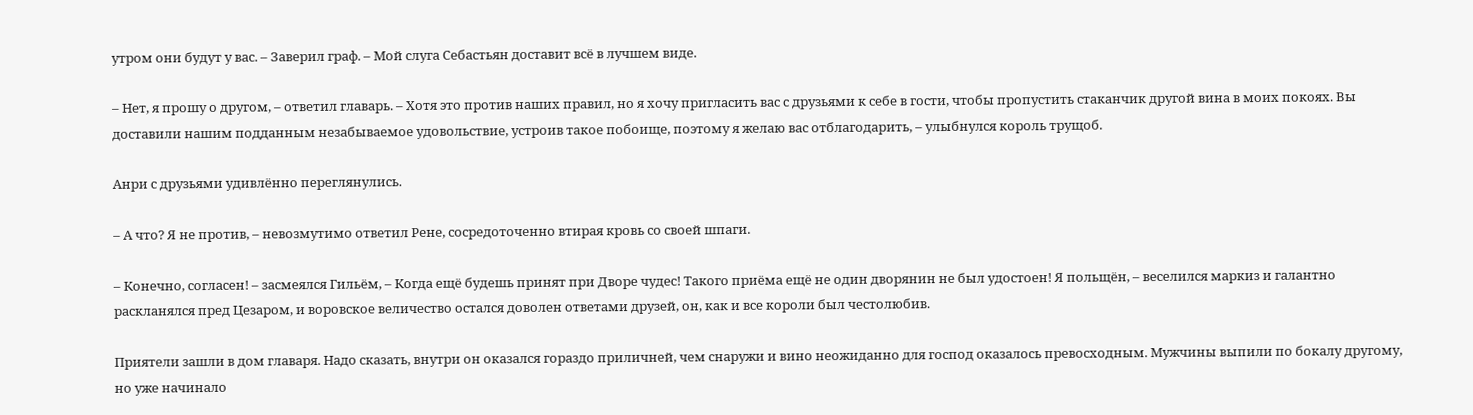утром они будут у вас. – Заверил граф. – Мой слуга Себастьян доставит всё в лучшем виде.

– Нет, я прошу о другом, – ответил главарь. – Хотя это против наших правил, но я хочу пригласить вас с друзьями к себе в гости, чтобы пропустить стаканчик другой вина в моих покоях. Вы доставили нашим подданным незабываемое удовольствие, устроив такое побоище, поэтому я желаю вас отблагодарить, – улыбнулся король трущоб.

Анри с друзьями удивлённо переглянулись.

– А что? Я не против, – невозмутимо ответил Рене, сосредоточенно втирая кровь со своей шпаги.

– Конечно, согласен! – засмеялся Гильём, – Когда ещё будешь принят при Дворе чудес! Такого приёма ещё не один дворянин не был удостоен! Я польщён, – веселился маркиз и галантно раскланялся пред Цезаром, и воровское величество остался доволен ответами друзей, он, как и все короли был честолюбив.

Приятели зашли в дом главаря. Надо сказать, внутри он оказался гораздо приличней, чем снаружи и вино неожиданно для господ оказалось превосходным. Мужчины выпили по бокалу другому, но уже начинало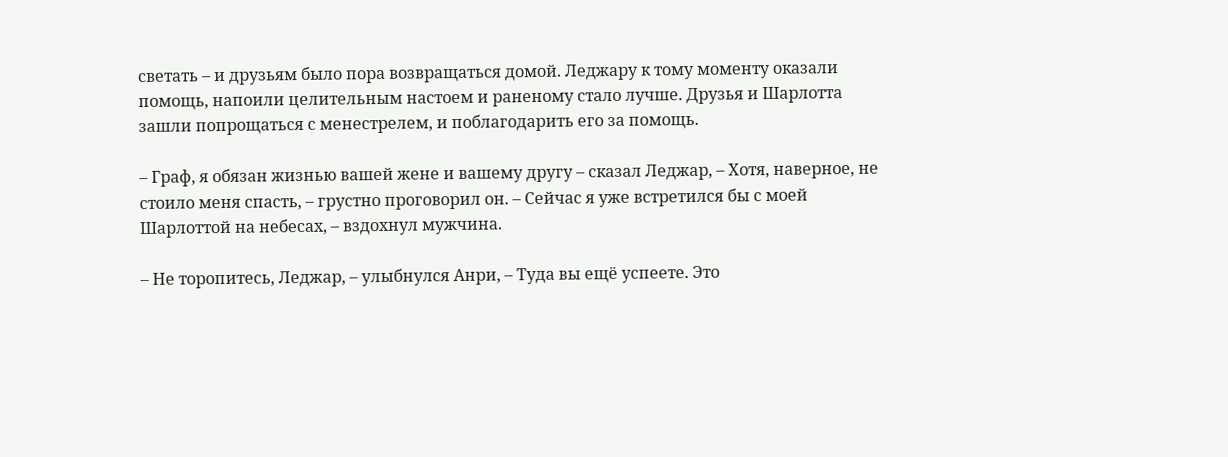светать – и друзьям было пора возвращаться домой. Леджару к тому моменту оказали помощь, напоили целительным настоем и раненому стало лучше. Друзья и Шарлотта зашли попрощаться с менестрелем, и поблагодарить его за помощь.

– Граф, я обязан жизнью вашей жене и вашему другу – сказал Леджар, – Хотя, наверное, не стоило меня спасть, – грустно проговорил он. – Сейчас я уже встретился бы с моей Шарлоттой на небесах, – вздохнул мужчина.

– Не торопитесь, Леджар, – улыбнулся Анри, – Туда вы ещё успеете. Это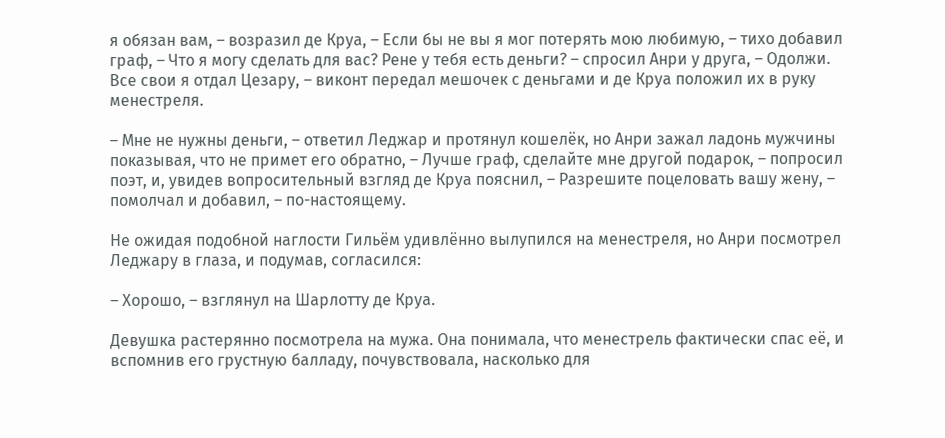я обязан вам, – возразил де Круа, – Если бы не вы я мог потерять мою любимую, – тихо добавил граф, – Что я могу сделать для вас? Рене у тебя есть деньги? – спросил Анри у друга, – Одолжи. Все свои я отдал Цезару, – виконт передал мешочек с деньгами и де Круа положил их в руку менестреля.

– Мне не нужны деньги, – ответил Леджар и протянул кошелёк, но Анри зажал ладонь мужчины показывая, что не примет его обратно, – Лучше граф, сделайте мне другой подарок, – попросил поэт, и, увидев вопросительный взгляд де Круа пояснил, – Разрешите поцеловать вашу жену, – помолчал и добавил, – по-настоящему.

Не ожидая подобной наглости Гильём удивлённо вылупился на менестреля, но Анри посмотрел Леджару в глаза, и подумав, согласился:

– Хорошо, – взглянул на Шарлотту де Круа.

Девушка растерянно посмотрела на мужа. Она понимала, что менестрель фактически спас её, и вспомнив его грустную балладу, почувствовала, насколько для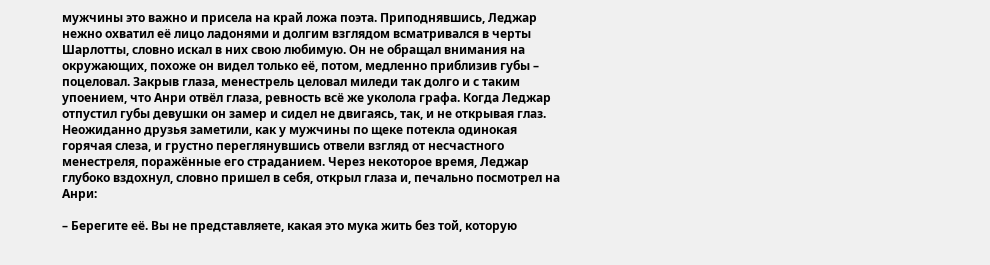мужчины это важно и присела на край ложа поэта. Приподнявшись, Леджар нежно охватил её лицо ладонями и долгим взглядом всматривался в черты Шарлотты, словно искал в них свою любимую. Он не обращал внимания на окружающих, похоже он видел только её, потом, медленно приблизив губы – поцеловал. Закрыв глаза, менестрель целовал миледи так долго и с таким упоением, что Анри отвёл глаза, ревность всё же уколола графа. Когда Леджар отпустил губы девушки он замер и сидел не двигаясь, так, и не открывая глаз. Неожиданно друзья заметили, как у мужчины по щеке потекла одинокая горячая слеза, и грустно переглянувшись отвели взгляд от несчастного менестреля, поражённые его страданием. Через некоторое время, Леджар глубоко вздохнул, словно пришел в себя, открыл глаза и, печально посмотрел на Анри:

– Берегите её. Вы не представляете, какая это мука жить без той, которую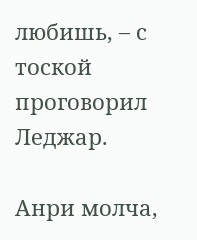любишь, – с тоской проговорил Леджар.

Анри молча,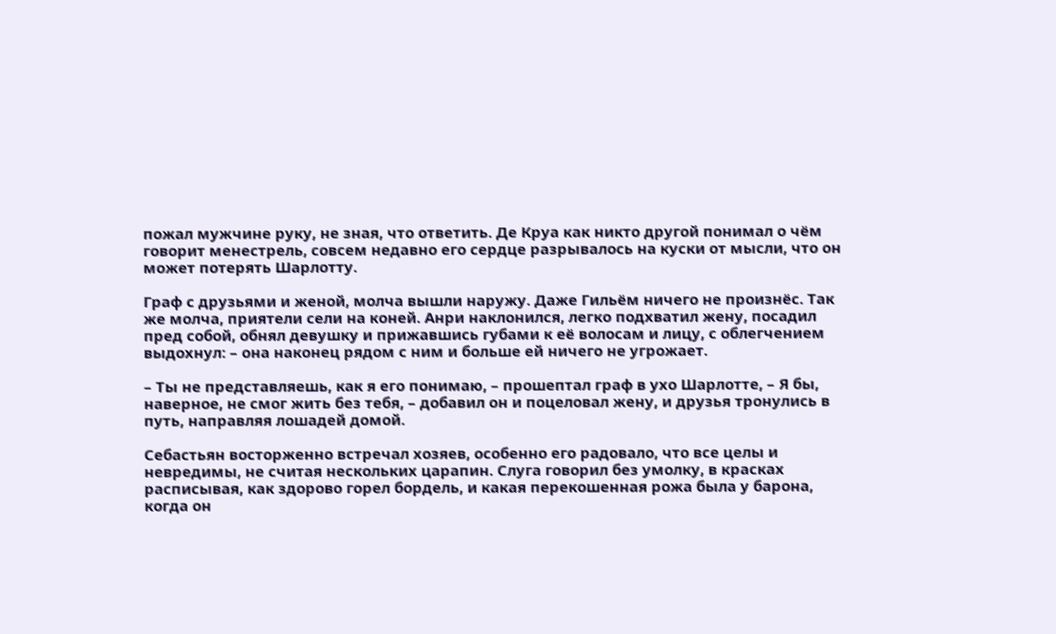пожал мужчине руку, не зная, что ответить. Де Круа как никто другой понимал о чём говорит менестрель, совсем недавно его сердце разрывалось на куски от мысли, что он может потерять Шарлотту.

Граф с друзьями и женой, молча вышли наружу. Даже Гильём ничего не произнёс. Так же молча, приятели сели на коней. Анри наклонился, легко подхватил жену, посадил пред собой, обнял девушку и прижавшись губами к её волосам и лицу, с облегчением выдохнул: – она наконец рядом с ним и больше ей ничего не угрожает.

– Ты не представляешь, как я его понимаю, – прошептал граф в ухо Шарлотте, – Я бы, наверное, не смог жить без тебя, – добавил он и поцеловал жену, и друзья тронулись в путь, направляя лошадей домой.

Себастьян восторженно встречал хозяев, особенно его радовало, что все целы и невредимы, не считая нескольких царапин. Слуга говорил без умолку, в красках расписывая, как здорово горел бордель, и какая перекошенная рожа была у барона, когда он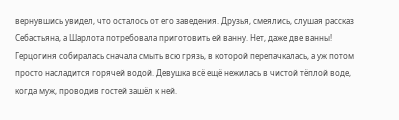вернувшись увидел, что осталось от его заведения. Друзья, смеялись, слушая рассказ Себастьяна, а Шарлота потребовала приготовить ей ванну. Нет, даже две ванны! Герцогиня собиралась сначала смыть всю грязь, в которой перепачкалась, а уж потом просто насладится горячей водой. Девушка всё ещё нежилась в чистой тёплой воде, когда муж, проводив гостей зашёл к ней.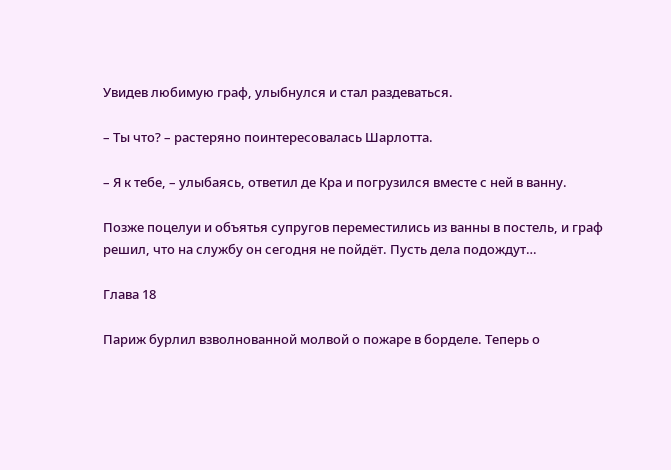Увидев любимую граф, улыбнулся и стал раздеваться.

– Ты что? – растеряно поинтересовалась Шарлотта.

– Я к тебе, – улыбаясь, ответил де Кра и погрузился вместе с ней в ванну.

Позже поцелуи и объятья супругов переместились из ванны в постель, и граф решил, что на службу он сегодня не пойдёт. Пусть дела подождут…

Глава 18

Париж бурлил взволнованной молвой о пожаре в борделе. Теперь о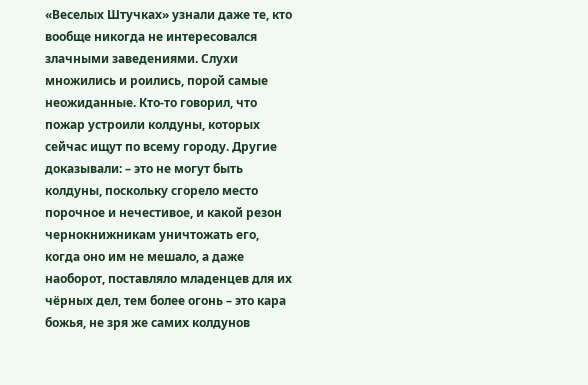«Веселых Штучках» узнали даже те, кто вообще никогда не интересовался злачными заведениями. Слухи множились и роились, порой самые неожиданные. Кто-то говорил, что пожар устроили колдуны, которых сейчас ищут по всему городу. Другие доказывали: – это не могут быть колдуны, поскольку сгорело место порочное и нечестивое, и какой резон чернокнижникам уничтожать его, когда оно им не мешало, а даже наоборот, поставляло младенцев для их чёрных дел, тем более огонь – это кара божья, не зря же самих колдунов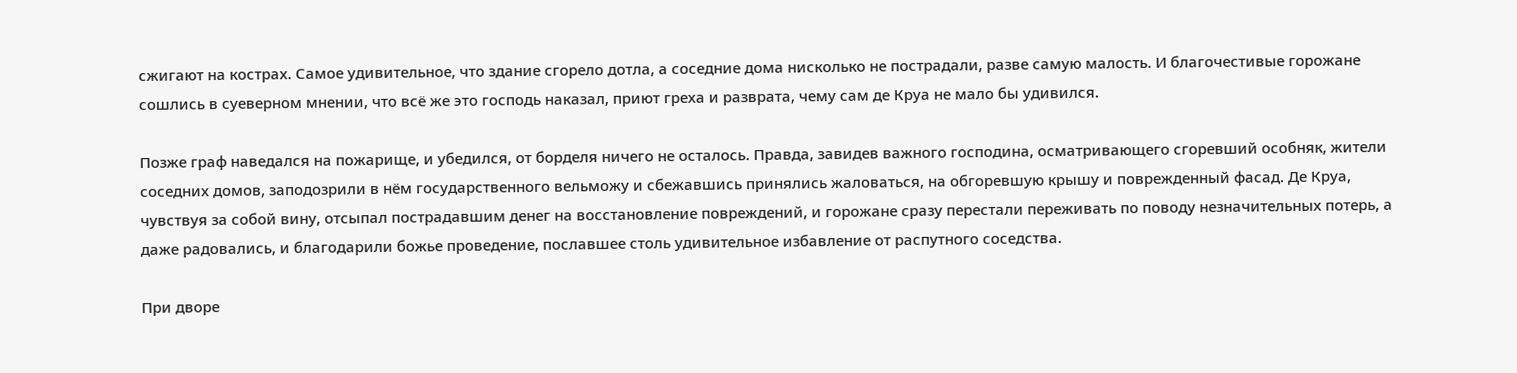сжигают на кострах. Самое удивительное, что здание сгорело дотла, а соседние дома нисколько не пострадали, разве самую малость. И благочестивые горожане сошлись в суеверном мнении, что всё же это господь наказал, приют греха и разврата, чему сам де Круа не мало бы удивился.

Позже граф наведался на пожарище, и убедился, от борделя ничего не осталось. Правда, завидев важного господина, осматривающего сгоревший особняк, жители соседних домов, заподозрили в нём государственного вельможу и сбежавшись принялись жаловаться, на обгоревшую крышу и поврежденный фасад. Де Круа, чувствуя за собой вину, отсыпал пострадавшим денег на восстановление повреждений, и горожане сразу перестали переживать по поводу незначительных потерь, а даже радовались, и благодарили божье проведение, пославшее столь удивительное избавление от распутного соседства.

При дворе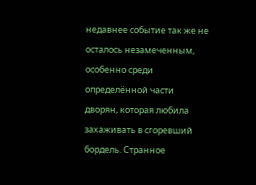недавнее событие так же не осталось незамеченным, особенно среди определённой части дворян, которая любила захаживать в сгоревший бордель. Странное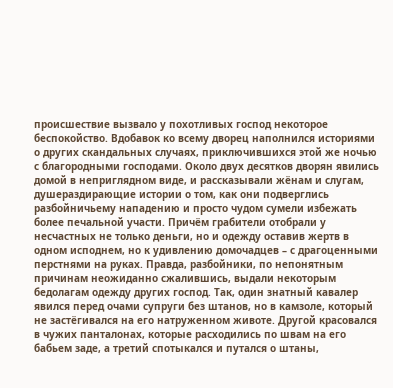происшествие вызвало у похотливых господ некоторое беспокойство. Вдобавок ко всему дворец наполнился историями о других скандальных случаях, приключившихся этой же ночью с благородными господами. Около двух десятков дворян явились домой в неприглядном виде, и рассказывали жёнам и слугам, душераздирающие истории о том, как они подверглись разбойничьему нападению и просто чудом сумели избежать более печальной участи. Причём грабители отобрали у несчастных не только деньги, но и одежду оставив жертв в одном исподнем, но к удивлению домочадцев – с драгоценными перстнями на руках. Правда, разбойники, по непонятным причинам неожиданно сжалившись, выдали некоторым бедолагам одежду других господ. Так, один знатный кавалер явился перед очами супруги без штанов, но в камзоле, который не застёгивался на его натруженном животе. Другой красовался в чужих панталонах, которые расходились по швам на его бабьем заде, а третий спотыкался и путался о штаны,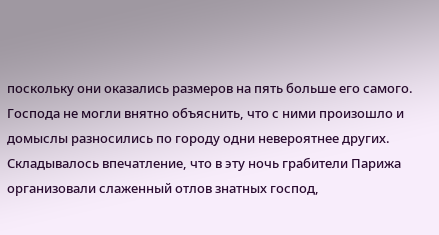поскольку они оказались размеров на пять больше его самого. Господа не могли внятно объяснить, что с ними произошло и домыслы разносились по городу одни невероятнее других. Складывалось впечатление, что в эту ночь грабители Парижа организовали слаженный отлов знатных господ,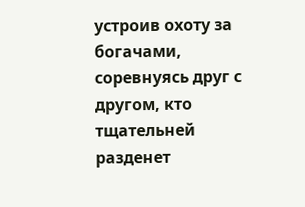устроив охоту за богачами, соревнуясь друг с другом, кто тщательней разденет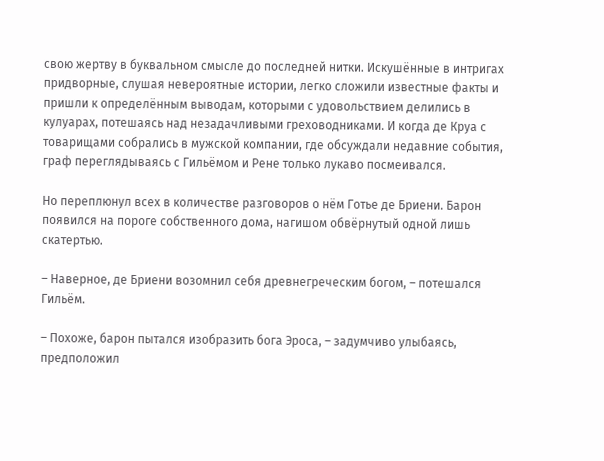свою жертву в буквальном смысле до последней нитки. Искушённые в интригах придворные, слушая невероятные истории, легко сложили известные факты и пришли к определённым выводам, которыми с удовольствием делились в кулуарах, потешаясь над незадачливыми греховодниками. И когда де Круа с товарищами собрались в мужской компании, где обсуждали недавние события, граф переглядываясь с Гильёмом и Рене только лукаво посмеивался.

Но переплюнул всех в количестве разговоров о нём Готье де Бриени. Барон появился на пороге собственного дома, нагишом обвёрнутый одной лишь скатертью.

– Наверное, де Бриени возомнил себя древнегреческим богом, – потешался Гильём.

– Похоже, барон пытался изобразить бога Эроса, – задумчиво улыбаясь, предположил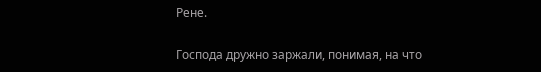Рене.

Господа дружно заржали, понимая, на что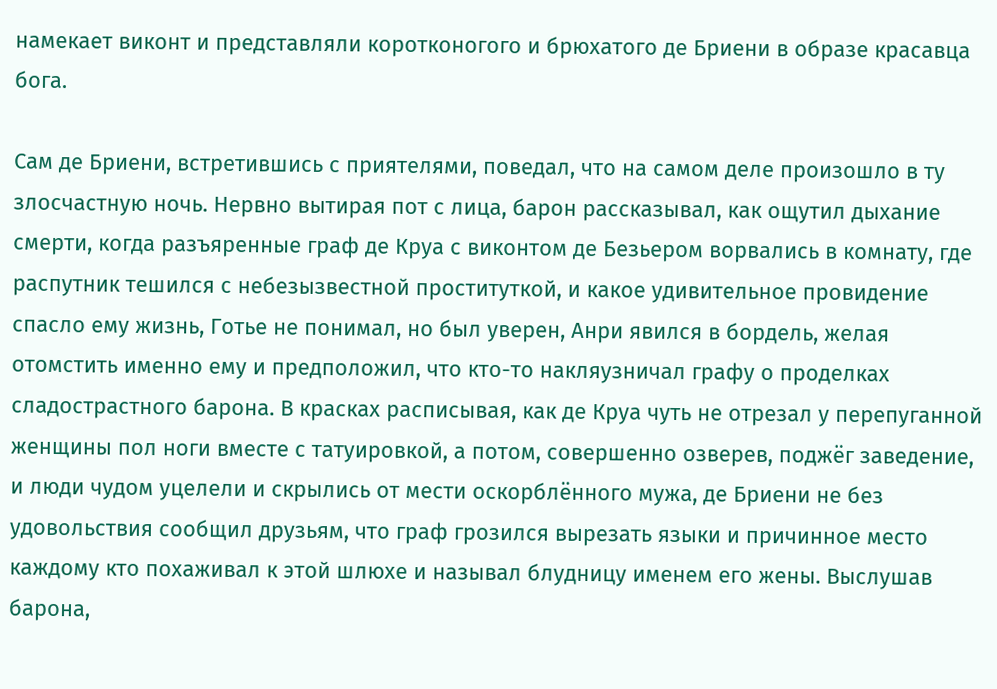намекает виконт и представляли коротконогого и брюхатого де Бриени в образе красавца бога.

Сам де Бриени, встретившись с приятелями, поведал, что на самом деле произошло в ту злосчастную ночь. Нервно вытирая пот с лица, барон рассказывал, как ощутил дыхание смерти, когда разъяренные граф де Круа с виконтом де Безьером ворвались в комнату, где распутник тешился с небезызвестной проституткой, и какое удивительное провидение спасло ему жизнь, Готье не понимал, но был уверен, Анри явился в бордель, желая отомстить именно ему и предположил, что кто-то накляузничал графу о проделках сладострастного барона. В красках расписывая, как де Круа чуть не отрезал у перепуганной женщины пол ноги вместе с татуировкой, а потом, совершенно озверев, поджёг заведение, и люди чудом уцелели и скрылись от мести оскорблённого мужа, де Бриени не без удовольствия сообщил друзьям, что граф грозился вырезать языки и причинное место каждому кто похаживал к этой шлюхе и называл блудницу именем его жены. Выслушав барона,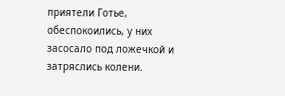приятели Готье, обеспокоились, у них засосало под ложечкой и затряслись колени.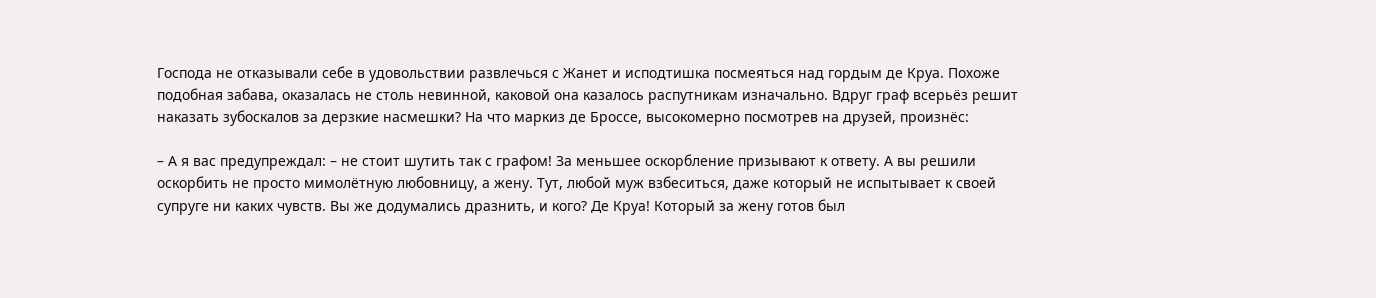Господа не отказывали себе в удовольствии развлечься с Жанет и исподтишка посмеяться над гордым де Круа. Похоже подобная забава, оказалась не столь невинной, каковой она казалось распутникам изначально. Вдруг граф всерьёз решит наказать зубоскалов за дерзкие насмешки? На что маркиз де Броссе, высокомерно посмотрев на друзей, произнёс:

– А я вас предупреждал: – не стоит шутить так с графом! За меньшее оскорбление призывают к ответу. А вы решили оскорбить не просто мимолётную любовницу, а жену. Тут, любой муж взбеситься, даже который не испытывает к своей супруге ни каких чувств. Вы же додумались дразнить, и кого? Де Круа! Который за жену готов был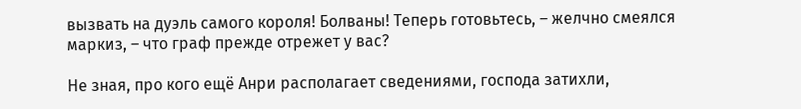вызвать на дуэль самого короля! Болваны! Теперь готовьтесь, – желчно смеялся маркиз, – что граф прежде отрежет у вас?

Не зная, про кого ещё Анри располагает сведениями, господа затихли,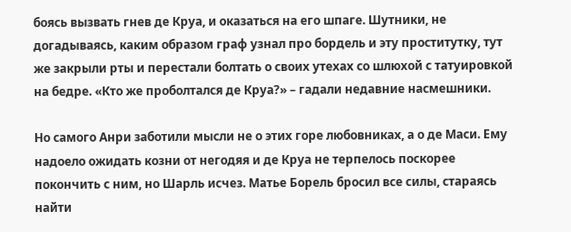боясь вызвать гнев де Круа, и оказаться на его шпаге. Шутники, не догадываясь, каким образом граф узнал про бордель и эту проститутку, тут же закрыли рты и перестали болтать о своих утехах со шлюхой с татуировкой на бедре. «Кто же проболтался де Круа?» – гадали недавние насмешники.

Но самого Анри заботили мысли не о этих горе любовниках, а о де Маси. Ему надоело ожидать козни от негодяя и де Круа не терпелось поскорее покончить с ним, но Шарль исчез. Матье Борель бросил все силы, стараясь найти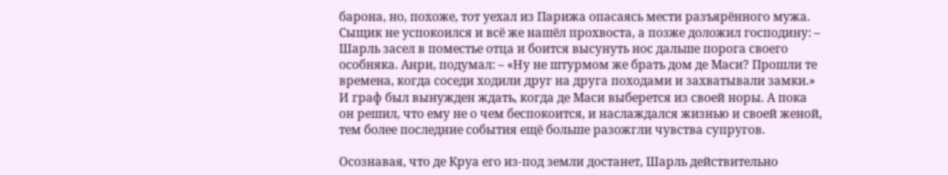барона, но, похоже, тот уехал из Парижа опасаясь мести разъярённого мужа. Сыщик не успокоился и всё же нашёл прохвоста, а позже доложил господину: – Шарль засел в поместье отца и боится высунуть нос дальше порога своего особняка. Анри, подумал: – «Ну не штурмом же брать дом де Маси? Прошли те времена, когда соседи ходили друг на друга походами и захватывали замки.» И граф был вынужден ждать, когда де Маси выберется из своей норы. А пока он решил, что ему не о чем беспокоится, и наслаждался жизнью и своей женой, тем более последние события ещё больше разожгли чувства супругов.

Осознавая, что де Круа его из-под земли достанет, Шарль действительно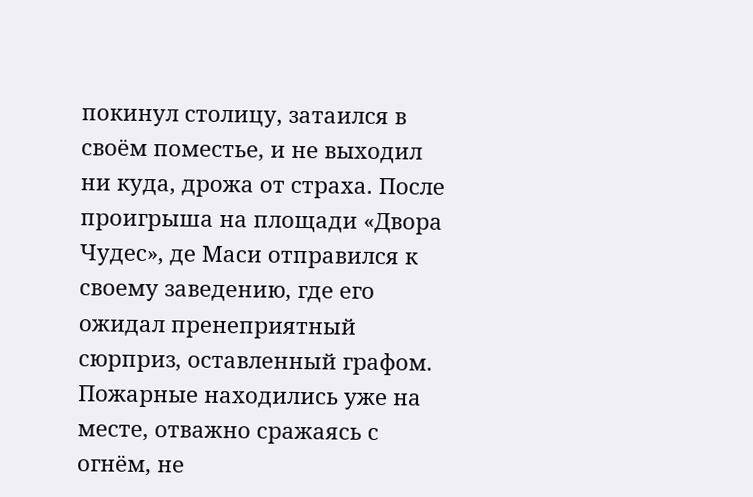покинул столицу, затаился в своём поместье, и не выходил ни куда, дрожа от страха. После проигрыша на площади «Двора Чудес», де Маси отправился к своему заведению, где его ожидал пренеприятный сюрприз, оставленный графом. Пожарные находились уже на месте, отважно сражаясь с огнём, не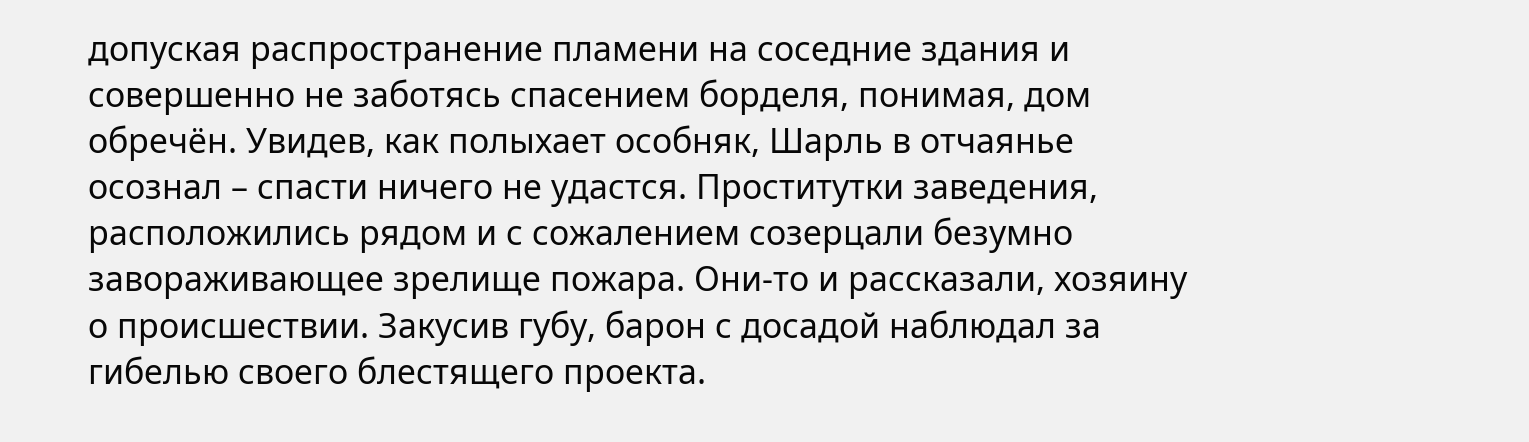допуская распространение пламени на соседние здания и совершенно не заботясь спасением борделя, понимая, дом обречён. Увидев, как полыхает особняк, Шарль в отчаянье осознал – спасти ничего не удастся. Проститутки заведения, расположились рядом и с сожалением созерцали безумно завораживающее зрелище пожара. Они-то и рассказали, хозяину о происшествии. Закусив губу, барон с досадой наблюдал за гибелью своего блестящего проекта.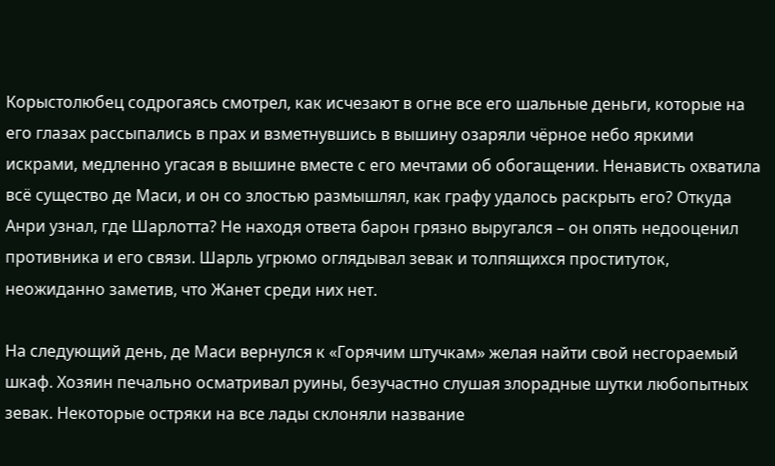Корыстолюбец содрогаясь смотрел, как исчезают в огне все его шальные деньги, которые на его глазах рассыпались в прах и взметнувшись в вышину озаряли чёрное небо яркими искрами, медленно угасая в вышине вместе с его мечтами об обогащении. Ненависть охватила всё существо де Маси, и он со злостью размышлял, как графу удалось раскрыть его? Откуда Анри узнал, где Шарлотта? Не находя ответа барон грязно выругался – он опять недооценил противника и его связи. Шарль угрюмо оглядывал зевак и толпящихся проституток, неожиданно заметив, что Жанет среди них нет.

На следующий день, де Маси вернулся к «Горячим штучкам» желая найти свой несгораемый шкаф. Хозяин печально осматривал руины, безучастно слушая злорадные шутки любопытных зевак. Некоторые остряки на все лады склоняли название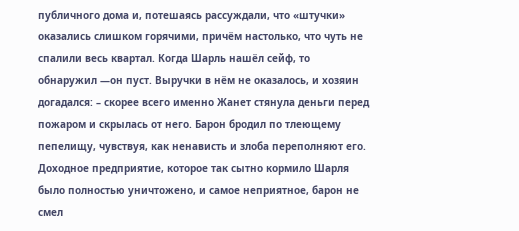публичного дома и, потешаясь рассуждали, что «штучки» оказались слишком горячими, причём настолько, что чуть не спалили весь квартал. Когда Шарль нашёл сейф, то обнаружил —он пуст. Выручки в нём не оказалось, и хозяин догадался: – скорее всего именно Жанет стянула деньги перед пожаром и скрылась от него. Барон бродил по тлеющему пепелищу, чувствуя, как ненависть и злоба переполняют его. Доходное предприятие, которое так сытно кормило Шарля было полностью уничтожено, и самое неприятное, барон не смел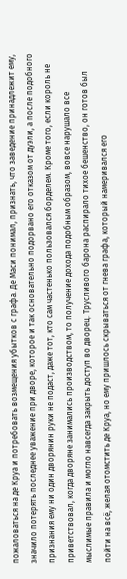пожаловаться на де Круа и потребовать возмещения убытков с графа. Де Маси понимал, признать, что заведение принадлежит ему, значило потерять последнее уважение при дворе, которое и так основательно подорвано его отказом от дуэли, а после подобного признания ему ни один дворянин руки не подаст, даже тот, кто сам частенько пользовался борделем. Кроме того, если король не приветствовал, когда дворяне занимались производством, то получение дохода подобным образом, вовсе нарушало все мыслимые правила и могло навсегда закрыть доступ во дворец. Трусливого барона распирало тихое бешенство, он готов был пойти на всё, желая отомстить де Круа, но ему пришлось скрываться от гнева графа, который намеривался его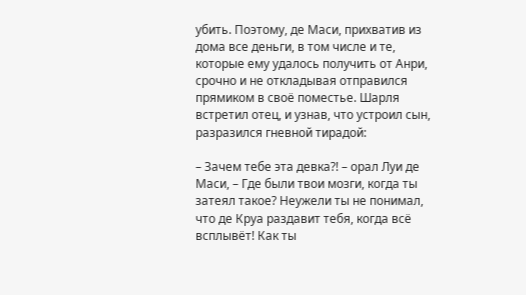убить. Поэтому, де Маси, прихватив из дома все деньги, в том числе и те, которые ему удалось получить от Анри, срочно и не откладывая отправился прямиком в своё поместье. Шарля встретил отец, и узнав, что устроил сын, разразился гневной тирадой:

– Зачем тебе эта девка?! – орал Луи де Маси, – Где были твои мозги, когда ты затеял такое? Неужели ты не понимал, что де Круа раздавит тебя, когда всё всплывёт! Как ты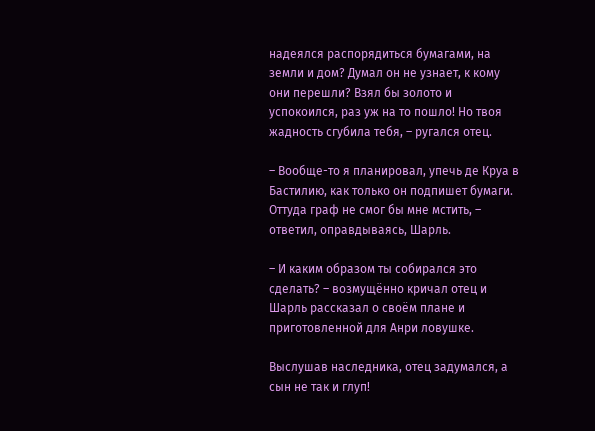надеялся распорядиться бумагами, на земли и дом? Думал он не узнает, к кому они перешли? Взял бы золото и успокоился, раз уж на то пошло! Но твоя жадность сгубила тебя, – ругался отец.

– Вообще-то я планировал, упечь де Круа в Бастилию, как только он подпишет бумаги. Оттуда граф не смог бы мне мстить, – ответил, оправдываясь, Шарль.

– И каким образом ты собирался это сделать? – возмущённо кричал отец и Шарль рассказал о своём плане и приготовленной для Анри ловушке.

Выслушав наследника, отец задумался, а сын не так и глуп!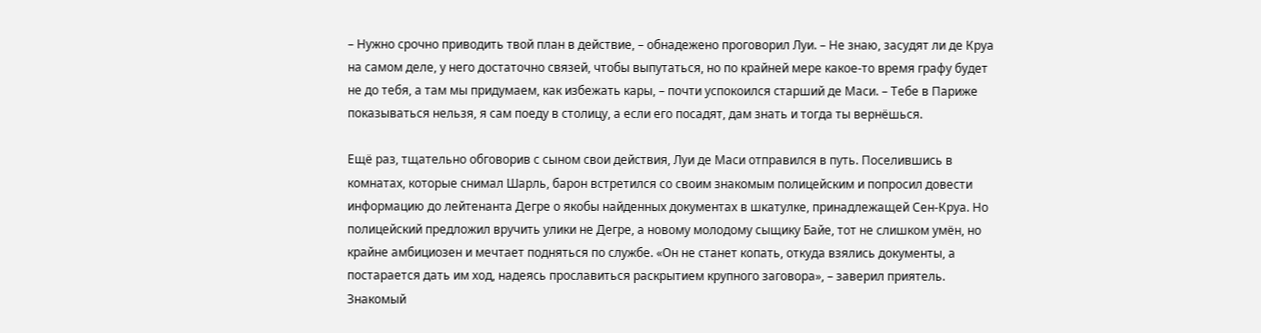– Нужно срочно приводить твой план в действие, – обнадежено проговорил Луи. – Не знаю, засудят ли де Круа на самом деле, у него достаточно связей, чтобы выпутаться, но по крайней мере какое-то время графу будет не до тебя, а там мы придумаем, как избежать кары, – почти успокоился старший де Маси. – Тебе в Париже показываться нельзя, я сам поеду в столицу, а если его посадят, дам знать и тогда ты вернёшься.

Ещё раз, тщательно обговорив с сыном свои действия, Луи де Маси отправился в путь. Поселившись в комнатах, которые снимал Шарль, барон встретился со своим знакомым полицейским и попросил довести информацию до лейтенанта Дегре о якобы найденных документах в шкатулке, принадлежащей Сен-Круа. Но полицейский предложил вручить улики не Дегре, а новому молодому сыщику Байе, тот не слишком умён, но крайне амбициозен и мечтает подняться по службе. «Он не станет копать, откуда взялись документы, а постарается дать им ход, надеясь прославиться раскрытием крупного заговора», – заверил приятель. Знакомый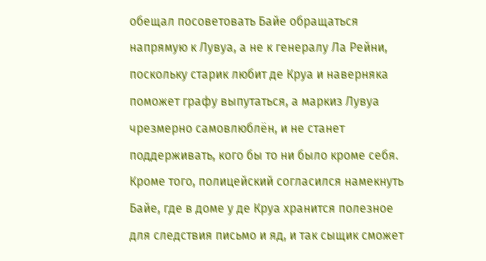обещал посоветовать Байе обращаться напрямую к Лувуа, а не к генералу Ла Рейни, поскольку старик любит де Круа и наверняка поможет графу выпутаться, а маркиз Лувуа чрезмерно самовлюблён, и не станет поддерживать, кого бы то ни было кроме себя. Кроме того, полицейский согласился намекнуть Байе, где в доме у де Круа хранится полезное для следствия письмо и яд, и так сыщик сможет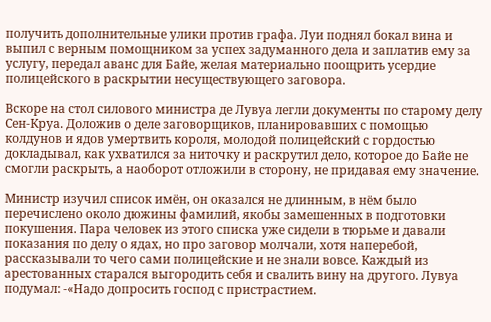получить дополнительные улики против графа. Луи поднял бокал вина и выпил с верным помощником за успех задуманного дела и заплатив ему за услугу, передал аванс для Байе, желая материально поощрить усердие полицейского в раскрытии несуществующего заговора.

Вскоре на стол силового министра де Лувуа легли документы по старому делу Сен-Круа. Доложив о деле заговорщиков, планировавших с помощью колдунов и ядов умертвить короля, молодой полицейский с гордостью докладывал, как ухватился за ниточку и раскрутил дело, которое до Байе не смогли раскрыть, а наоборот отложили в сторону, не придавая ему значение.

Министр изучил список имён, он оказался не длинным, в нём было перечислено около дюжины фамилий, якобы замешенных в подготовки покушения. Пара человек из этого списка уже сидели в тюрьме и давали показания по делу о ядах, но про заговор молчали, хотя наперебой, рассказывали то чего сами полицейские и не знали вовсе. Каждый из арестованных старался выгородить себя и свалить вину на другого. Лувуа подумал: -«Надо допросить господ с пристрастием.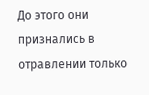До этого они признались в отравлении только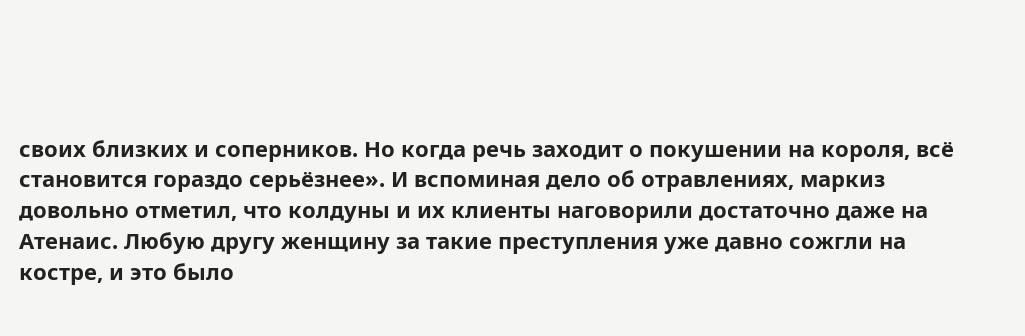своих близких и соперников. Но когда речь заходит о покушении на короля, всё становится гораздо серьёзнее». И вспоминая дело об отравлениях, маркиз довольно отметил, что колдуны и их клиенты наговорили достаточно даже на Атенаис. Любую другу женщину за такие преступления уже давно сожгли на костре, и это было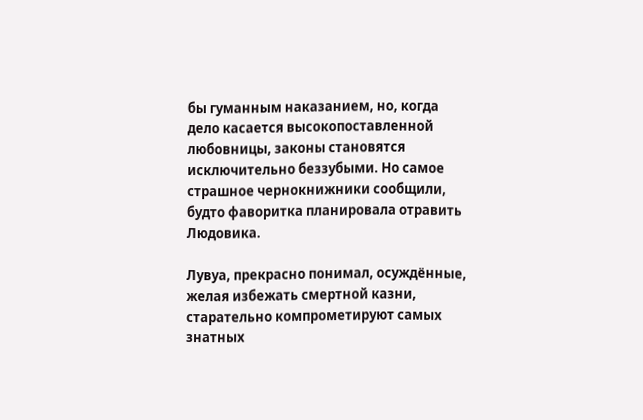бы гуманным наказанием, но, когда дело касается высокопоставленной любовницы, законы становятся исключительно беззубыми. Но самое страшное чернокнижники сообщили, будто фаворитка планировала отравить Людовика.

Лувуа, прекрасно понимал, осуждённые, желая избежать смертной казни, старательно компрометируют самых знатных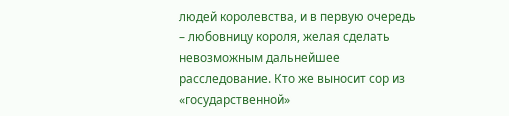людей королевства, и в первую очередь – любовницу короля, желая сделать невозможным дальнейшее расследование. Кто же выносит сор из «государственной»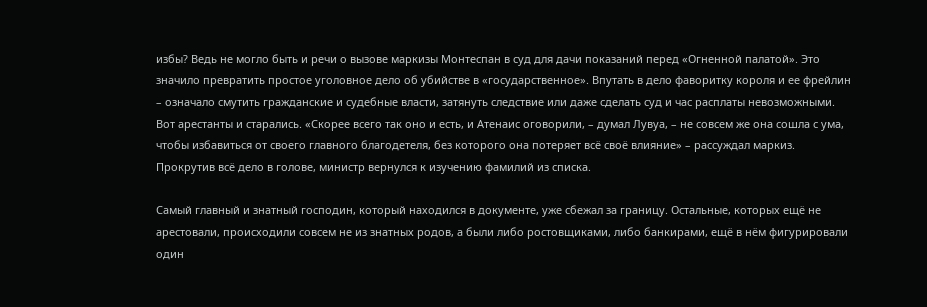избы? Ведь не могло быть и речи о вызове маркизы Монтеспан в суд для дачи показаний перед «Огненной палатой». Это значило превратить простое уголовное дело об убийстве в «государственное». Впутать в дело фаворитку короля и ее фрейлин – означало смутить гражданские и судебные власти, затянуть следствие или даже сделать суд и час расплаты невозможными. Вот арестанты и старались. «Скорее всего так оно и есть, и Атенаис оговорили, – думал Лувуа, – не совсем же она сошла с ума, чтобы избавиться от своего главного благодетеля, без которого она потеряет всё своё влияние» – рассуждал маркиз. Прокрутив всё дело в голове, министр вернулся к изучению фамилий из списка.

Самый главный и знатный господин, который находился в документе, уже сбежал за границу. Остальные, которых ещё не арестовали, происходили совсем не из знатных родов, а были либо ростовщиками, либо банкирами, ещё в нём фигурировали один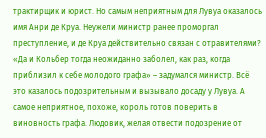трактирщик и юрист. Но самым неприятным для Лувуа оказалось имя Анри де Круа. Неужели министр ранее проморгал преступление, и де Круа действительно связан с отравителями? «Да и Кольбер тогда неожиданно заболел, как раз, когда приблизил к себе молодого графа» – задумался министр. Всё это казалось подозрительным и вызывало досаду у Лувуа. А самое неприятное, похоже, король готов поверить в виновность графа. Людовик, желая отвести подозрение от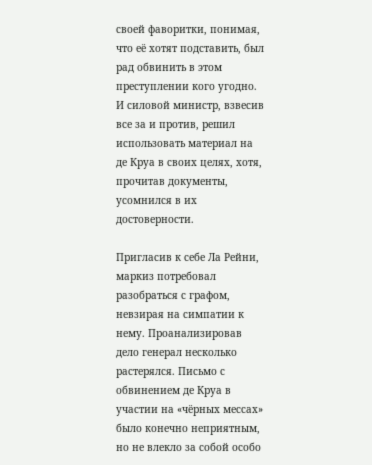своей фаворитки, понимая, что её хотят подставить, был рад обвинить в этом преступлении кого угодно. И силовой министр, взвесив все за и против, решил использовать материал на де Круа в своих целях, хотя, прочитав документы, усомнился в их достоверности.

Пригласив к себе Ла Рейни, маркиз потребовал разобраться с графом, невзирая на симпатии к нему. Проанализировав дело генерал несколько растерялся. Письмо с обвинением де Круа в участии на «чёрных мессах» было конечно неприятным, но не влекло за собой особо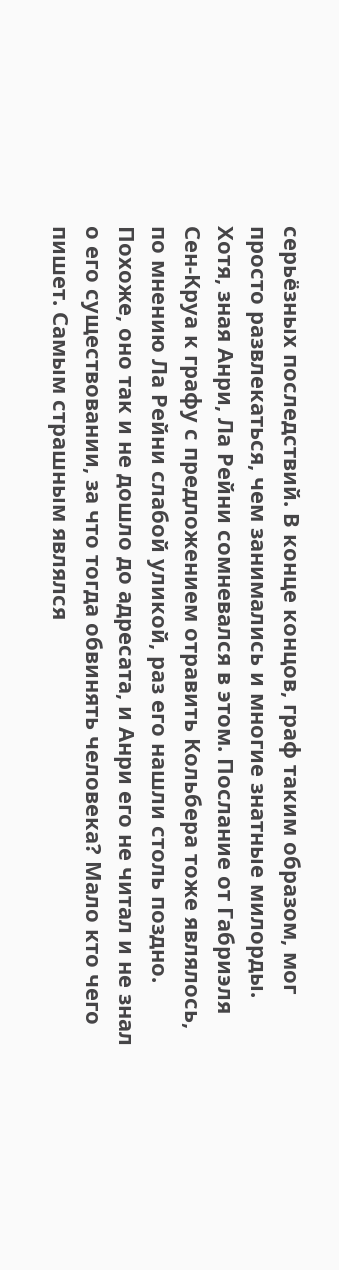серьёзных последствий. В конце концов, граф таким образом, мог просто развлекаться, чем занимались и многие знатные милорды. Хотя, зная Анри, Ла Рейни сомневался в этом. Послание от Габриэля Сен-Круа к графу с предложением отравить Кольбера тоже являлось, по мнению Ла Рейни слабой уликой, раз его нашли столь поздно. Похоже, оно так и не дошло до адресата, и Анри его не читал и не знал о его существовании, за что тогда обвинять человека? Мало кто чего пишет. Самым страшным являлся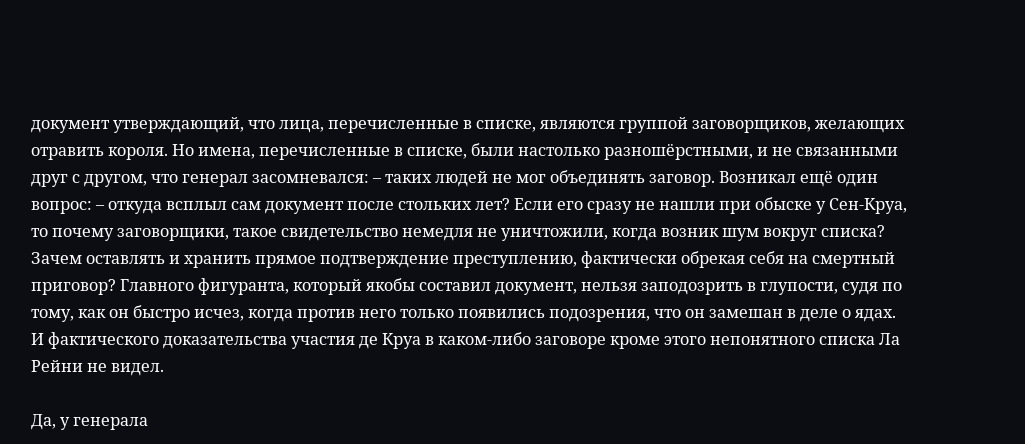документ утверждающий, что лица, перечисленные в списке, являются группой заговорщиков, желающих отравить короля. Но имена, перечисленные в списке, были настолько разношёрстными, и не связанными друг с другом, что генерал засомневался: – таких людей не мог объединять заговор. Возникал ещё один вопрос: – откуда всплыл сам документ после стольких лет? Если его сразу не нашли при обыске у Сен-Круа, то почему заговорщики, такое свидетельство немедля не уничтожили, когда возник шум вокруг списка? Зачем оставлять и хранить прямое подтверждение преступлению, фактически обрекая себя на смертный приговор? Главного фигуранта, который якобы составил документ, нельзя заподозрить в глупости, судя по тому, как он быстро исчез, когда против него только появились подозрения, что он замешан в деле о ядах. И фактического доказательства участия де Круа в каком-либо заговоре кроме этого непонятного списка Ла Рейни не видел.

Да, у генерала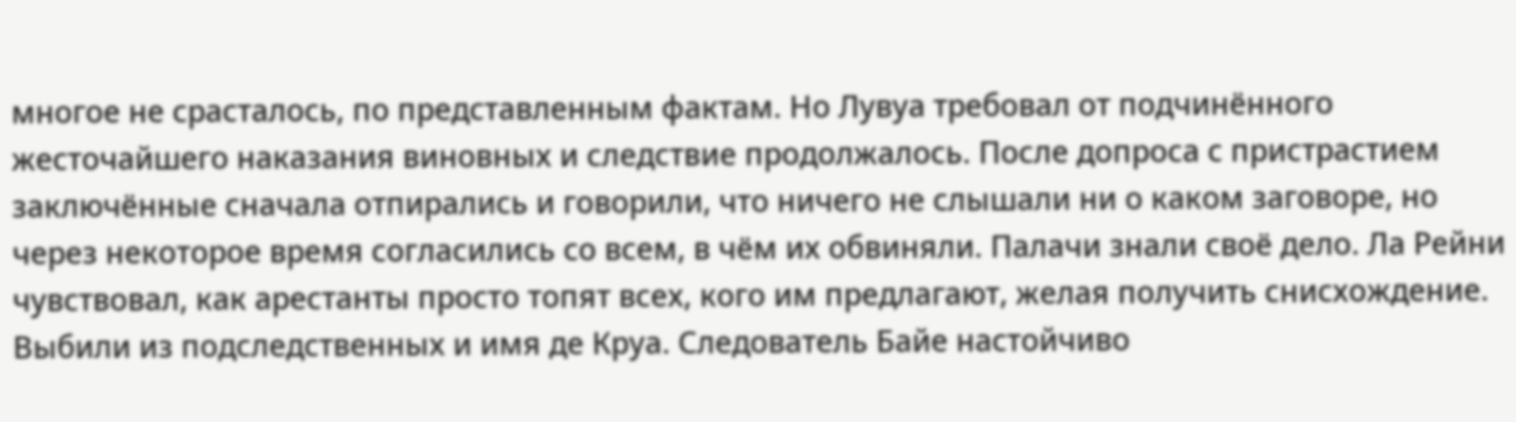многое не срасталось, по представленным фактам. Но Лувуа требовал от подчинённого жесточайшего наказания виновных и следствие продолжалось. После допроса с пристрастием заключённые сначала отпирались и говорили, что ничего не слышали ни о каком заговоре, но через некоторое время согласились со всем, в чём их обвиняли. Палачи знали своё дело. Ла Рейни чувствовал, как арестанты просто топят всех, кого им предлагают, желая получить снисхождение. Выбили из подследственных и имя де Круа. Следователь Байе настойчиво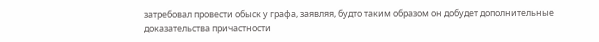затребовал провести обыск у графа, заявляя, будто таким образом он добудет дополнительные доказательства причастности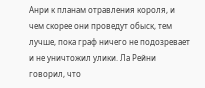Анри к планам отравления короля, и чем скорее они проведут обыск, тем лучше, пока граф ничего не подозревает и не уничтожил улики. Ла Рейни говорил, что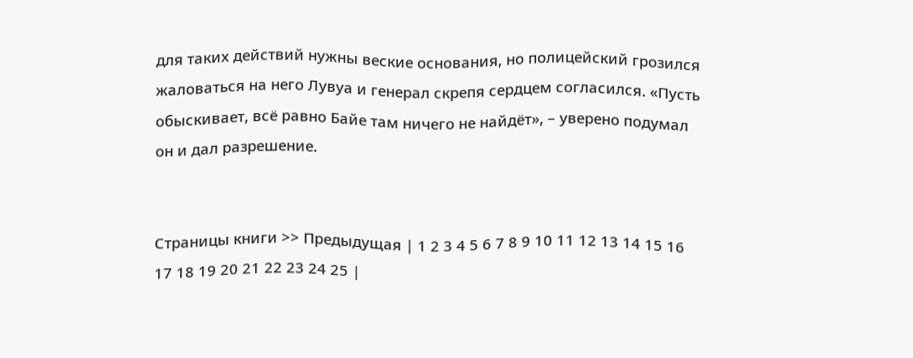для таких действий нужны веские основания, но полицейский грозился жаловаться на него Лувуа и генерал скрепя сердцем согласился. «Пусть обыскивает, всё равно Байе там ничего не найдёт», – уверено подумал он и дал разрешение.


Страницы книги >> Предыдущая | 1 2 3 4 5 6 7 8 9 10 11 12 13 14 15 16 17 18 19 20 21 22 23 24 25 |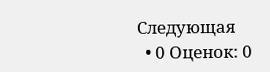Следующая
  • 0 Оценок: 0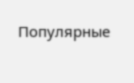Популярные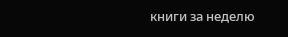книги за неделю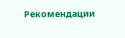Рекомендации